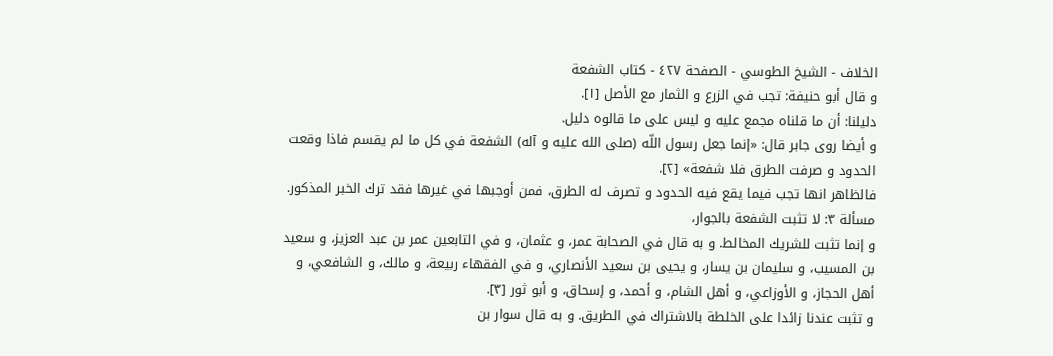الخلاف - الشيخ الطوسي - الصفحة ٤٢٧ - كتاب الشفعة
و قال أبو حنيفة: تجب في الزرع و الثمار مع الأصل [١].
دليلنا: أن ما قلناه مجمع عليه و ليس على ما قالوه دليل.
و أيضا روى جابر قال: «إنما جعل رسول اللّه (صلى الله عليه و آله) الشفعة في كل ما لم يقسم فاذا وقعت الحدود و صرفت الطرق فلا شفعة» [٢].
فالظاهر انها تجب فيما يقع فيه الحدود و تصرف له الطرق، فمن أوجبها في غيرها فقد ترك الخبر المذكور.
مسألة ٣: لا تثبت الشفعة بالجوار،
و إنما تثبت للشريك المخالط. و به قال في الصحابة عمر، و عثمان، و في التابعين عمر بن عبد العزيز، و سعيد بن المسيب، و سليمان بن يسار، و يحيى بن سعيد الأنصاري، و في الفقهاء ربيعة، و مالك، و الشافعي، و أهل الحجاز، و الأوزاعي، و أهل الشام، و أحمد، و إسحاق، و أبو ثور [٣].
و تثبت عندنا زائدا على الخلطة بالاشتراك في الطريق. و به قال سوار بن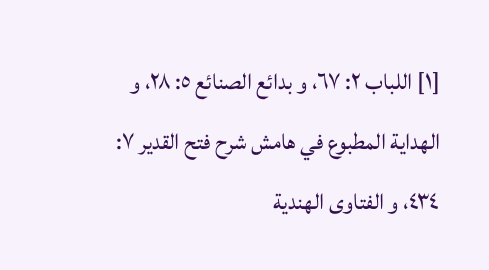[١] اللباب ٢: ٦٧، و بدائع الصنائع ٥: ٢٨، و الهداية المطبوع في هامش شرح فتح القدير ٧: ٤٣٤، و الفتاوى الهندية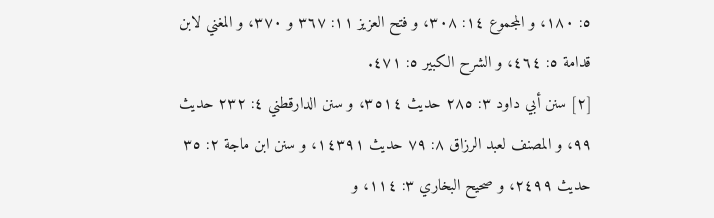٥: ١٨٠، و المجموع ١٤: ٣٠٨، و فتح العزيز ١١: ٣٦٧ و ٣٧٠، و المغني لابن قدامة ٥: ٤٦٤، و الشرح الكبير ٥: ٤٧١.
[٢] سنن أبي داود ٣: ٢٨٥ حديث ٣٥١٤، و سنن الدارقطني ٤: ٢٣٢ حديث ٩٩، و المصنف لعبد الرزاق ٨: ٧٩ حديث ١٤٣٩١، و سنن ابن ماجة ٢: ٣٥ حديث ٢٤٩٩، و صحيح البخاري ٣: ١١٤، و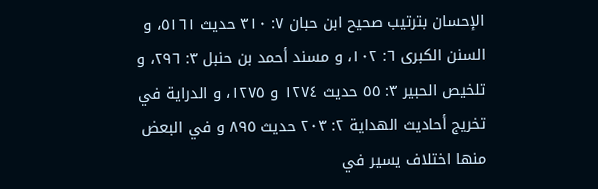الإحسان بترتيب صحيح ابن حبان ٧: ٣١٠ حديث ٥١٦١، و السنن الكبرى ٦: ١٠٢، و مسند أحمد بن حنبل ٣: ٢٩٦، و تلخيص الحبير ٣: ٥٥ حديث ١٢٧٤ و ١٢٧٥، و الدراية في تخريج أحاديث الهداية ٢: ٢٠٣ حديث ٨٩٥ و في البعض منها اختلاف يسير في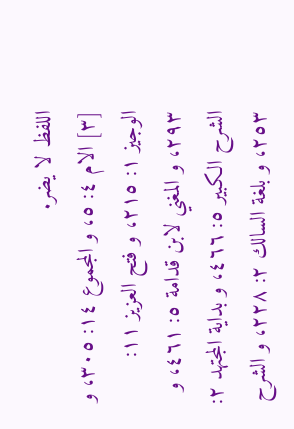اللفظ لا يضر.
[٣] الام ٤: ٥، و المجموع ١٤: ٣٠٥، و الوجيز ١: ٢١٥، و فتح العزيز ١١: ٢٩٣، و المغني لابن قدامة ٥: ٤٦١، و الشرح الكبير ٥: ٤٦٦، و بداية المجتهد ٢: ٢٥٣، و بلغة السالك ٢: ٢٢٨، و الشرح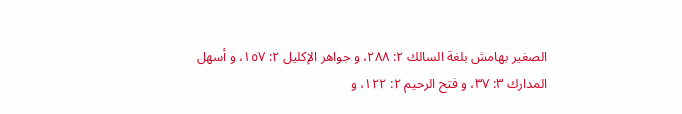الصغير بهامش بلغة السالك ٢: ٢٨٨، و جواهر الإكليل ٢: ١٥٧، و أسهل المدارك ٣: ٣٧، و فتح الرحيم ٢: ١٢٢، و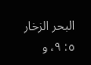البحر الزخار ٥: ٩، و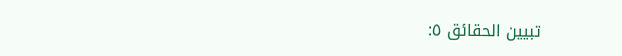تبيين الحقائق ٥: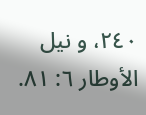٢٤٠، و نيل الأوطار ٦: ٨١.